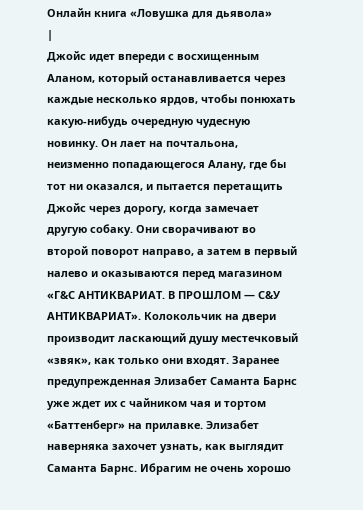Онлайн книга «Ловушка для дьявола»
|
Джойс идет впереди с восхищенным Аланом, который останавливается через каждые несколько ярдов, чтобы понюхать какую-нибудь очередную чудесную новинку. Он лает на почтальона, неизменно попадающегося Алану, где бы тот ни оказался, и пытается перетащить Джойс через дорогу, когда замечает другую собаку. Они сворачивают во второй поворот направо, а затем в первый налево и оказываются перед магазином «Г&С АНТИКВАРИАТ. В ПРОШЛОМ — С&У АНТИКВАРИАТ». Колокольчик на двери производит ласкающий душу местечковый «звяк», как только они входят. Заранее предупрежденная Элизабет Саманта Барнс уже ждет их с чайником чая и тортом «Баттенберг» на прилавке. Элизабет наверняка захочет узнать, как выглядит Саманта Барнс. Ибрагим не очень хорошо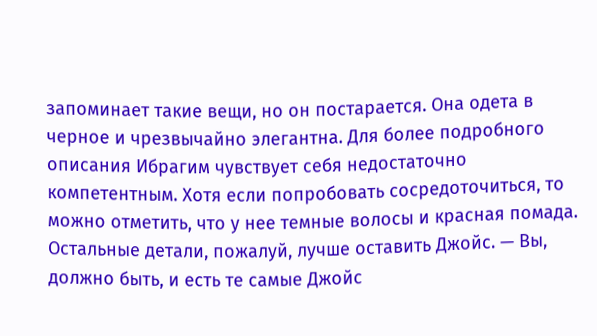запоминает такие вещи, но он постарается. Она одета в черное и чрезвычайно элегантна. Для более подробного описания Ибрагим чувствует себя недостаточно компетентным. Хотя если попробовать сосредоточиться, то можно отметить, что у нее темные волосы и красная помада. Остальные детали, пожалуй, лучше оставить Джойс. — Вы, должно быть, и есть те самые Джойс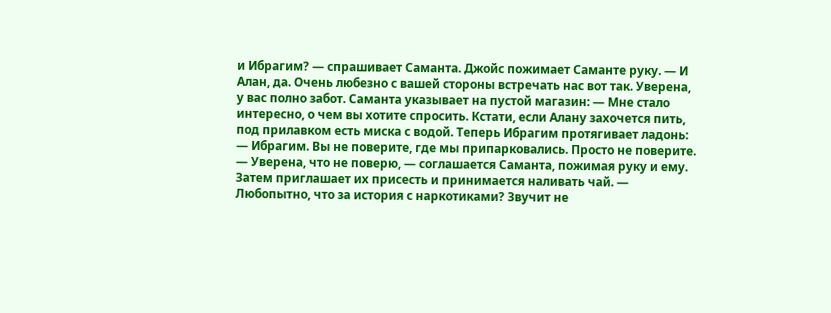и Ибрагим? — спрашивает Саманта. Джойс пожимает Саманте руку. — И Алан, да. Очень любезно с вашей стороны встречать нас вот так. Уверена, у вас полно забот. Саманта указывает на пустой магазин: — Мне стало интересно, о чем вы хотите спросить. Кстати, если Алану захочется пить, под прилавком есть миска с водой. Теперь Ибрагим протягивает ладонь: — Ибрагим. Вы не поверите, где мы припарковались. Просто не поверите. — Уверена, что не поверю, — соглашается Саманта, пожимая руку и ему. Затем приглашает их присесть и принимается наливать чай. — Любопытно, что за история с наркотиками? Звучит не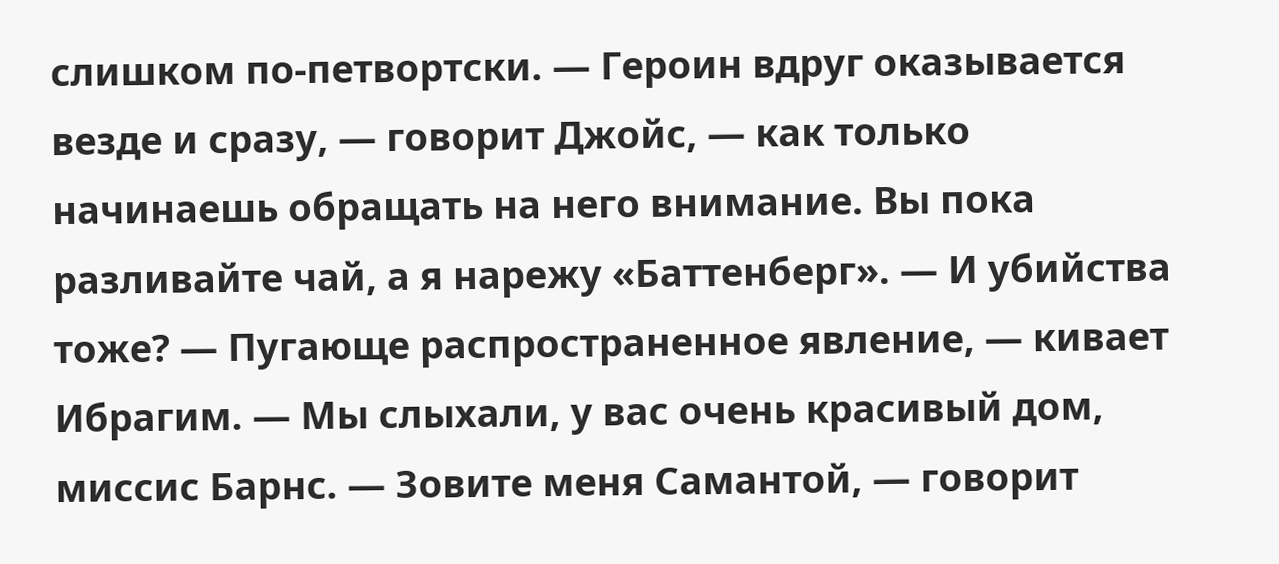слишком по-петвортски. — Героин вдруг оказывается везде и сразу, — говорит Джойс, — как только начинаешь обращать на него внимание. Вы пока разливайте чай, а я нарежу «Баттенберг». — И убийства тоже? — Пугающе распространенное явление, — кивает Ибрагим. — Мы слыхали, у вас очень красивый дом, миссис Барнс. — Зовите меня Самантой, — говорит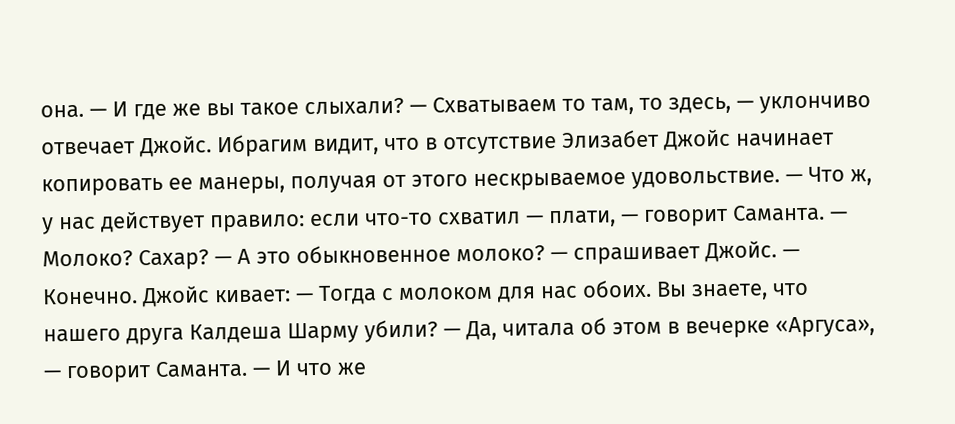она. — И где же вы такое слыхали? — Схватываем то там, то здесь, — уклончиво отвечает Джойс. Ибрагим видит, что в отсутствие Элизабет Джойс начинает копировать ее манеры, получая от этого нескрываемое удовольствие. — Что ж, у нас действует правило: если что-то схватил — плати, — говорит Саманта. — Молоко? Сахар? — А это обыкновенное молоко? — спрашивает Джойс. — Конечно. Джойс кивает: — Тогда с молоком для нас обоих. Вы знаете, что нашего друга Калдеша Шарму убили? — Да, читала об этом в вечерке «Аргуса», — говорит Саманта. — И что же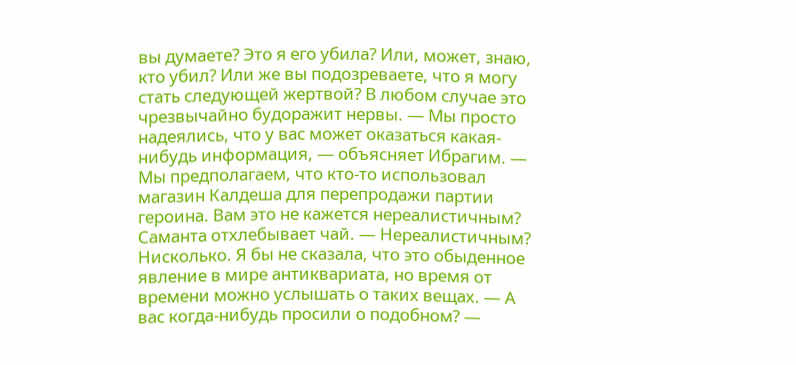вы думаете? Это я его убила? Или, может, знаю, кто убил? Или же вы подозреваете, что я могу стать следующей жертвой? В любом случае это чрезвычайно будоражит нервы. — Мы просто надеялись, что у вас может оказаться какая-нибудь информация, — объясняет Ибрагим. — Мы предполагаем, что кто-то использовал магазин Калдеша для перепродажи партии героина. Вам это не кажется нереалистичным? Саманта отхлебывает чай. — Нереалистичным? Нисколько. Я бы не сказала, что это обыденное явление в мире антиквариата, но время от времени можно услышать о таких вещах. — А вас когда-нибудь просили о подобном? —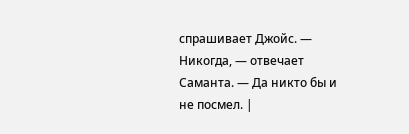спрашивает Джойс. — Никогда, — отвечает Саманта. — Да никто бы и не посмел. |